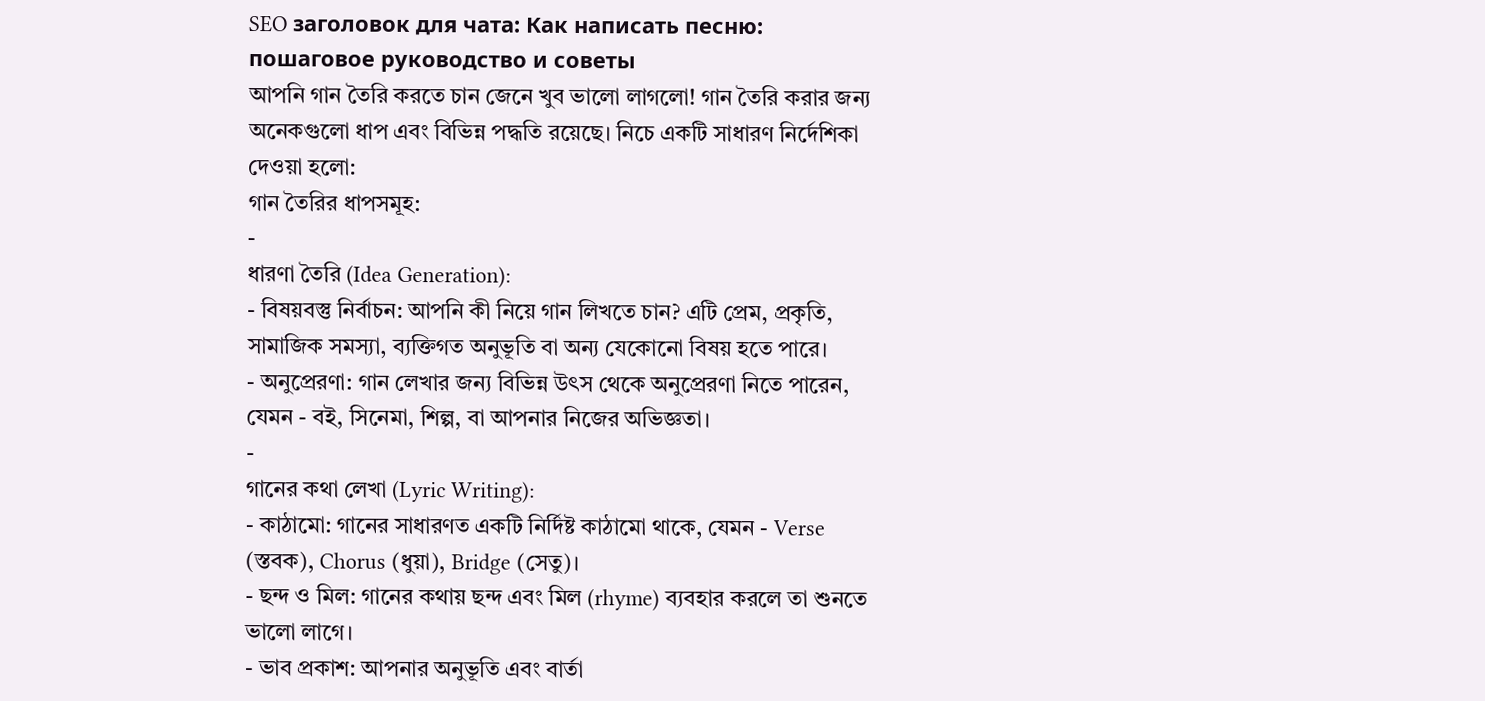SEO заголовок для чата: Как написать песню: пошаговое руководство и советы
আপনি গান তৈরি করতে চান জেনে খুব ভালো লাগলো! গান তৈরি করার জন্য অনেকগুলো ধাপ এবং বিভিন্ন পদ্ধতি রয়েছে। নিচে একটি সাধারণ নির্দেশিকা দেওয়া হলো:
গান তৈরির ধাপসমূহ:
-
ধারণা তৈরি (Idea Generation):
- বিষয়বস্তু নির্বাচন: আপনি কী নিয়ে গান লিখতে চান? এটি প্রেম, প্রকৃতি, সামাজিক সমস্যা, ব্যক্তিগত অনুভূতি বা অন্য যেকোনো বিষয় হতে পারে।
- অনুপ্রেরণা: গান লেখার জন্য বিভিন্ন উৎস থেকে অনুপ্রেরণা নিতে পারেন, যেমন - বই, সিনেমা, শিল্প, বা আপনার নিজের অভিজ্ঞতা।
-
গানের কথা লেখা (Lyric Writing):
- কাঠামো: গানের সাধারণত একটি নির্দিষ্ট কাঠামো থাকে, যেমন - Verse (স্তবক), Chorus (ধুয়া), Bridge (সেতু)।
- ছন্দ ও মিল: গানের কথায় ছন্দ এবং মিল (rhyme) ব্যবহার করলে তা শুনতে ভালো লাগে।
- ভাব প্রকাশ: আপনার অনুভূতি এবং বার্তা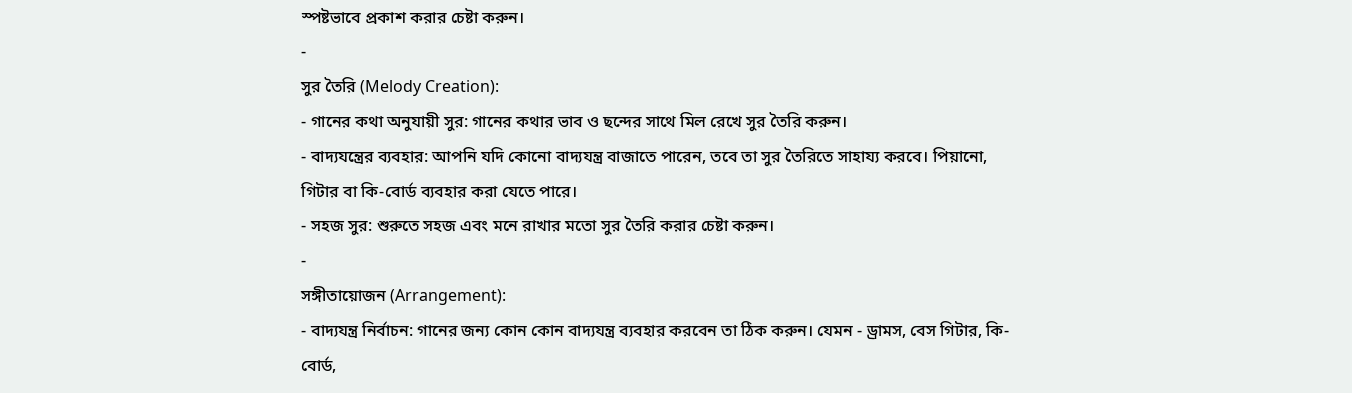স্পষ্টভাবে প্রকাশ করার চেষ্টা করুন।
-
সুর তৈরি (Melody Creation):
- গানের কথা অনুযায়ী সুর: গানের কথার ভাব ও ছন্দের সাথে মিল রেখে সুর তৈরি করুন।
- বাদ্যযন্ত্রের ব্যবহার: আপনি যদি কোনো বাদ্যযন্ত্র বাজাতে পারেন, তবে তা সুর তৈরিতে সাহায্য করবে। পিয়ানো, গিটার বা কি-বোর্ড ব্যবহার করা যেতে পারে।
- সহজ সুর: শুরুতে সহজ এবং মনে রাখার মতো সুর তৈরি করার চেষ্টা করুন।
-
সঙ্গীতায়োজন (Arrangement):
- বাদ্যযন্ত্র নির্বাচন: গানের জন্য কোন কোন বাদ্যযন্ত্র ব্যবহার করবেন তা ঠিক করুন। যেমন - ড্রামস, বেস গিটার, কি-বোর্ড,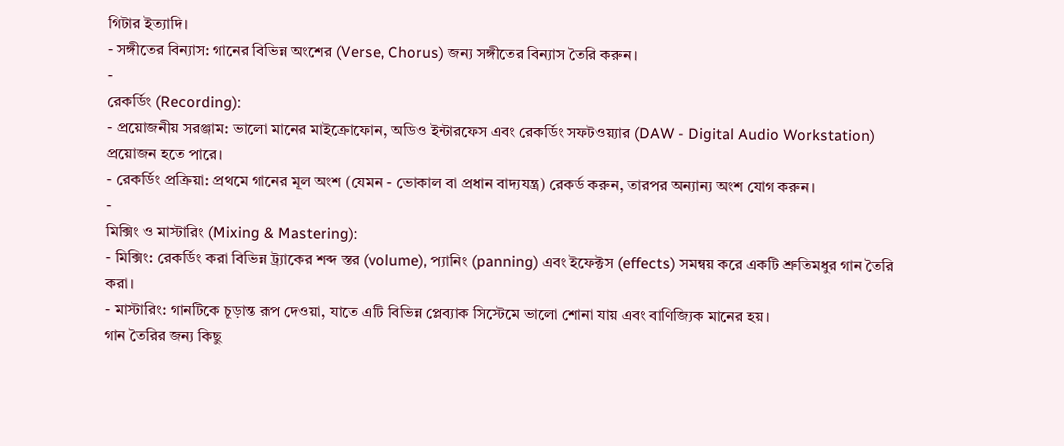গিটার ইত্যাদি।
- সঙ্গীতের বিন্যাস: গানের বিভিন্ন অংশের (Verse, Chorus) জন্য সঙ্গীতের বিন্যাস তৈরি করুন।
-
রেকর্ডিং (Recording):
- প্রয়োজনীয় সরঞ্জাম: ভালো মানের মাইক্রোফোন, অডিও ইন্টারফেস এবং রেকর্ডিং সফটওয়্যার (DAW - Digital Audio Workstation) প্রয়োজন হতে পারে।
- রেকর্ডিং প্রক্রিয়া: প্রথমে গানের মূল অংশ (যেমন - ভোকাল বা প্রধান বাদ্যযন্ত্র) রেকর্ড করুন, তারপর অন্যান্য অংশ যোগ করুন।
-
মিক্সিং ও মাস্টারিং (Mixing & Mastering):
- মিক্সিং: রেকর্ডিং করা বিভিন্ন ট্র্যাকের শব্দ স্তর (volume), প্যানিং (panning) এবং ইফেক্টস (effects) সমন্বয় করে একটি শ্রুতিমধুর গান তৈরি করা।
- মাস্টারিং: গানটিকে চূড়ান্ত রূপ দেওয়া, যাতে এটি বিভিন্ন প্লেব্যাক সিস্টেমে ভালো শোনা যায় এবং বাণিজ্যিক মানের হয়।
গান তৈরির জন্য কিছু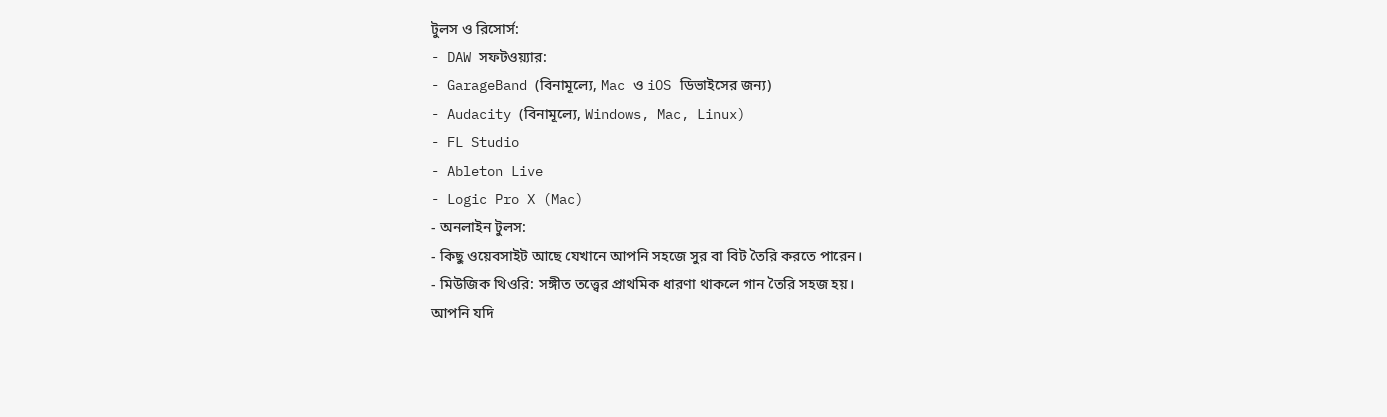টুলস ও রিসোর্স:
- DAW সফটওয়্যার:
- GarageBand (বিনামূল্যে, Mac ও iOS ডিভাইসের জন্য)
- Audacity (বিনামূল্যে, Windows, Mac, Linux)
- FL Studio
- Ableton Live
- Logic Pro X (Mac)
- অনলাইন টুলস:
- কিছু ওয়েবসাইট আছে যেখানে আপনি সহজে সুর বা বিট তৈরি করতে পারেন।
- মিউজিক থিওরি: সঙ্গীত তত্ত্বের প্রাথমিক ধারণা থাকলে গান তৈরি সহজ হয়।
আপনি যদি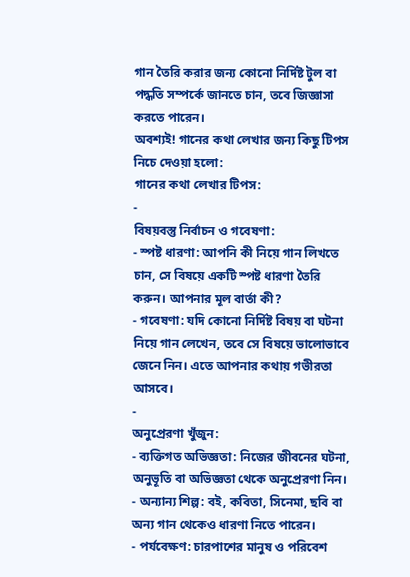গান তৈরি করার জন্য কোনো নির্দিষ্ট টুল বা পদ্ধতি সম্পর্কে জানতে চান, তবে জিজ্ঞাসা করতে পারেন।
অবশ্যই! গানের কথা লেখার জন্য কিছু টিপস নিচে দেওয়া হলো:
গানের কথা লেখার টিপস:
-
বিষয়বস্তু নির্বাচন ও গবেষণা:
- স্পষ্ট ধারণা: আপনি কী নিয়ে গান লিখতে চান, সে বিষয়ে একটি স্পষ্ট ধারণা তৈরি করুন। আপনার মূল বার্তা কী?
- গবেষণা: যদি কোনো নির্দিষ্ট বিষয় বা ঘটনা নিয়ে গান লেখেন, তবে সে বিষয়ে ভালোভাবে জেনে নিন। এতে আপনার কথায় গভীরতা আসবে।
-
অনুপ্রেরণা খুঁজুন:
- ব্যক্তিগত অভিজ্ঞতা: নিজের জীবনের ঘটনা, অনুভূতি বা অভিজ্ঞতা থেকে অনুপ্রেরণা নিন।
- অন্যান্য শিল্প: বই, কবিতা, সিনেমা, ছবি বা অন্য গান থেকেও ধারণা নিতে পারেন।
- পর্যবেক্ষণ: চারপাশের মানুষ ও পরিবেশ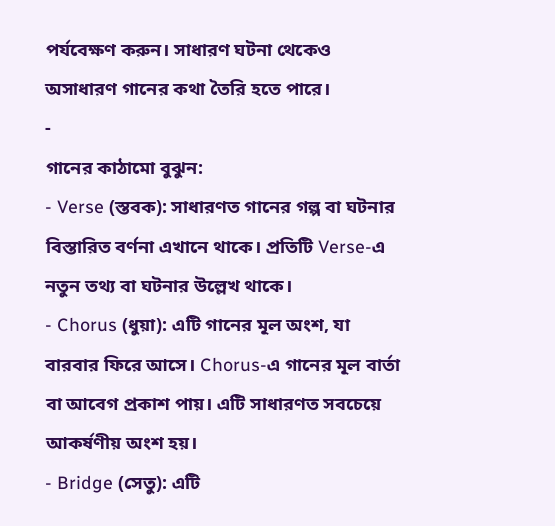পর্যবেক্ষণ করুন। সাধারণ ঘটনা থেকেও অসাধারণ গানের কথা তৈরি হতে পারে।
-
গানের কাঠামো বুঝুন:
- Verse (স্তবক): সাধারণত গানের গল্প বা ঘটনার বিস্তারিত বর্ণনা এখানে থাকে। প্রতিটি Verse-এ নতুন তথ্য বা ঘটনার উল্লেখ থাকে।
- Chorus (ধুয়া): এটি গানের মূল অংশ, যা বারবার ফিরে আসে। Chorus-এ গানের মূল বার্তা বা আবেগ প্রকাশ পায়। এটি সাধারণত সবচেয়ে আকর্ষণীয় অংশ হয়।
- Bridge (সেতু): এটি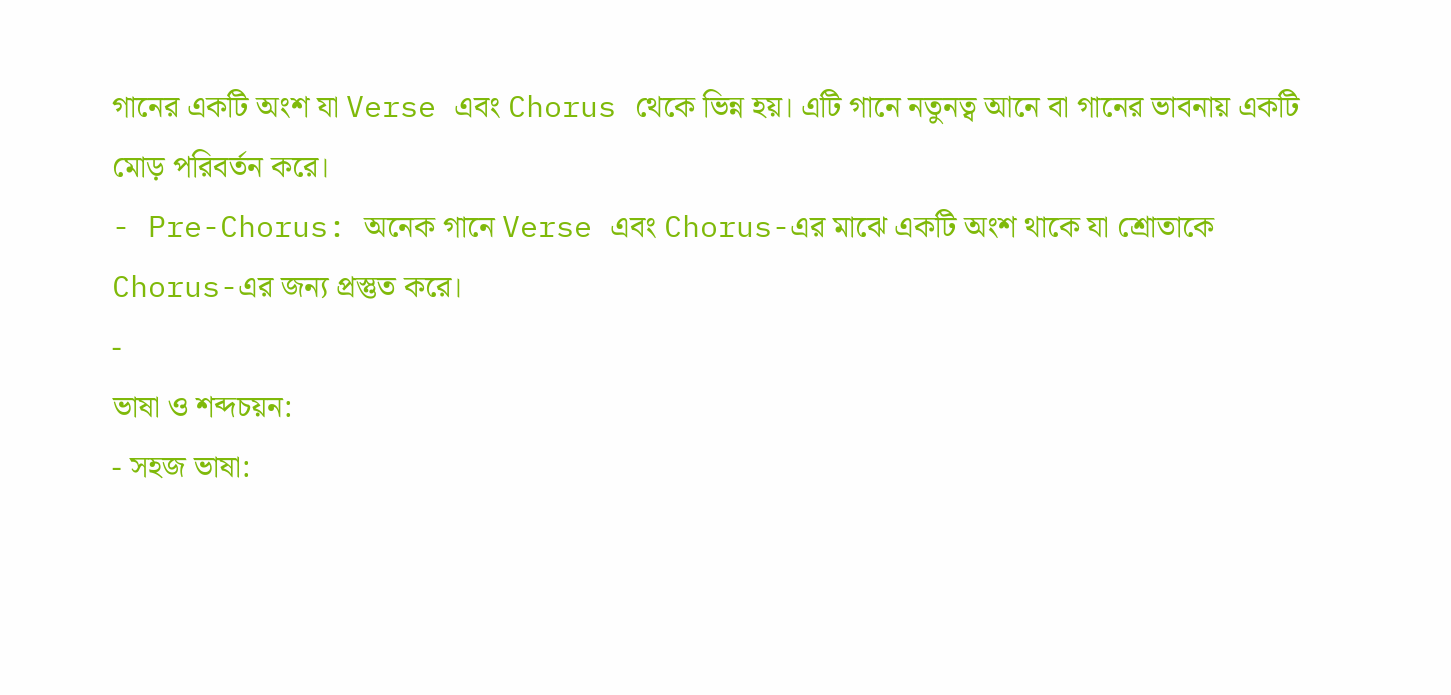গানের একটি অংশ যা Verse এবং Chorus থেকে ভিন্ন হয়। এটি গানে নতুনত্ব আনে বা গানের ভাবনায় একটি মোড় পরিবর্তন করে।
- Pre-Chorus: অনেক গানে Verse এবং Chorus-এর মাঝে একটি অংশ থাকে যা শ্রোতাকে Chorus-এর জন্য প্রস্তুত করে।
-
ভাষা ও শব্দচয়ন:
- সহজ ভাষা: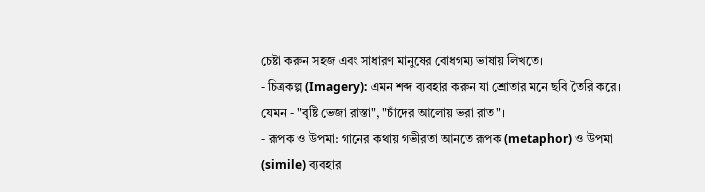চেষ্টা করুন সহজ এবং সাধারণ মানুষের বোধগম্য ভাষায় লিখতে।
- চিত্রকল্প (Imagery): এমন শব্দ ব্যবহার করুন যা শ্রোতার মনে ছবি তৈরি করে। যেমন - "বৃষ্টি ভেজা রাস্তা", "চাঁদের আলোয় ভরা রাত"।
- রূপক ও উপমা: গানের কথায় গভীরতা আনতে রূপক (metaphor) ও উপমা (simile) ব্যবহার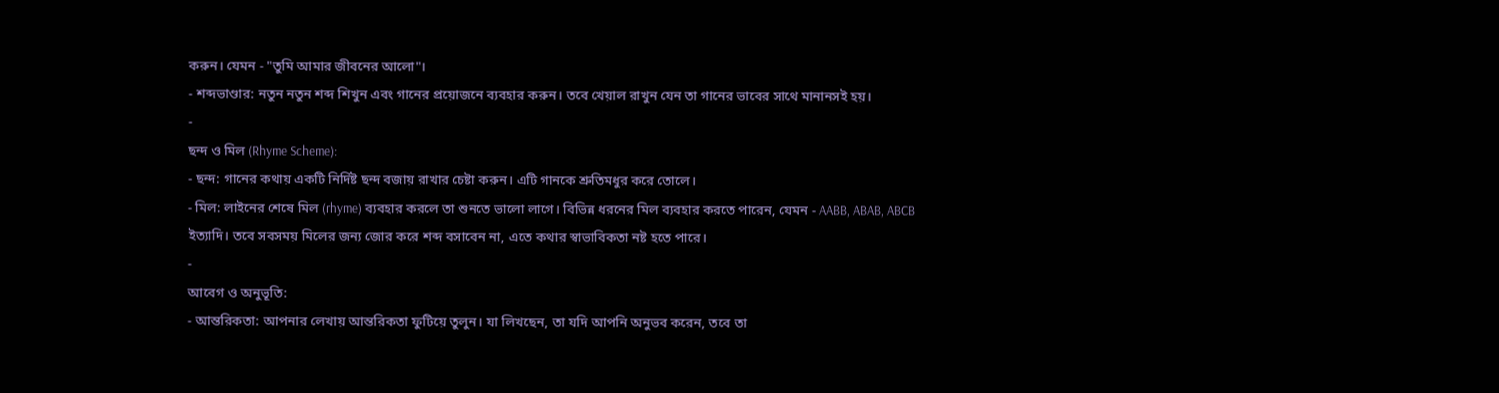করুন। যেমন - "তুমি আমার জীবনের আলো"।
- শব্দভাণ্ডার: নতুন নতুন শব্দ শিখুন এবং গানের প্রয়োজনে ব্যবহার করুন। তবে খেয়াল রাখুন যেন তা গানের ভাবের সাথে মানানসই হয়।
-
ছন্দ ও মিল (Rhyme Scheme):
- ছন্দ: গানের কথায় একটি নির্দিষ্ট ছন্দ বজায় রাখার চেষ্টা করুন। এটি গানকে শ্রুতিমধুর করে তোলে।
- মিল: লাইনের শেষে মিল (rhyme) ব্যবহার করলে তা শুনতে ভালো লাগে। বিভিন্ন ধরনের মিল ব্যবহার করতে পারেন, যেমন - AABB, ABAB, ABCB ইত্যাদি। তবে সবসময় মিলের জন্য জোর করে শব্দ বসাবেন না, এতে কথার স্বাভাবিকতা নষ্ট হতে পারে।
-
আবেগ ও অনুভূতি:
- আন্তরিকতা: আপনার লেখায় আন্তরিকতা ফুটিয়ে তুলুন। যা লিখছেন, তা যদি আপনি অনুভব করেন, তবে তা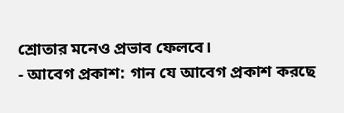শ্রোতার মনেও প্রভাব ফেলবে।
- আবেগ প্রকাশ: গান যে আবেগ প্রকাশ করছে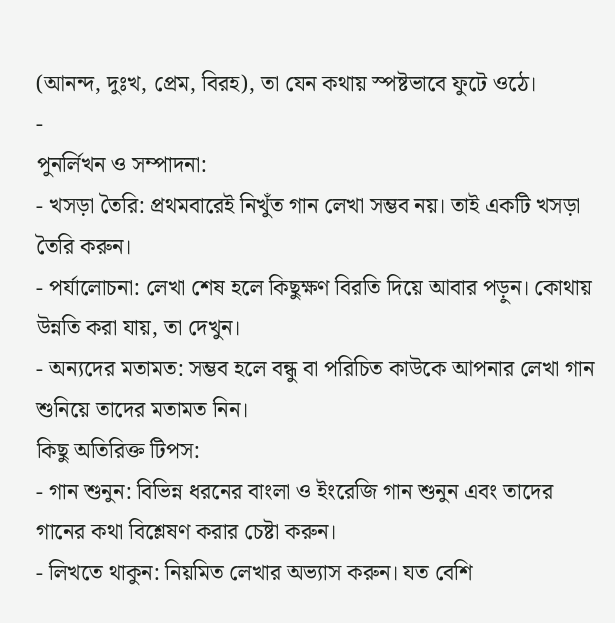(আনন্দ, দুঃখ, প্রেম, বিরহ), তা যেন কথায় স্পষ্টভাবে ফুটে ওঠে।
-
পুনর্লিখন ও সম্পাদনা:
- খসড়া তৈরি: প্রথমবারেই নিখুঁত গান লেখা সম্ভব নয়। তাই একটি খসড়া তৈরি করুন।
- পর্যালোচনা: লেখা শেষ হলে কিছুক্ষণ বিরতি দিয়ে আবার পড়ুন। কোথায় উন্নতি করা যায়, তা দেখুন।
- অন্যদের মতামত: সম্ভব হলে বন্ধু বা পরিচিত কাউকে আপনার লেখা গান শুনিয়ে তাদের মতামত নিন।
কিছু অতিরিক্ত টিপস:
- গান শুনুন: বিভিন্ন ধরনের বাংলা ও ইংরেজি গান শুনুন এবং তাদের গানের কথা বিশ্লেষণ করার চেষ্টা করুন।
- লিখতে থাকুন: নিয়মিত লেখার অভ্যাস করুন। যত বেশি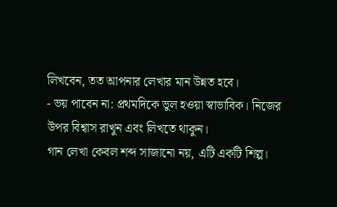লিখবেন, তত আপনার লেখার মান উন্নত হবে।
- ভয় পাবেন না: প্রথমদিকে ভুল হওয়া স্বাভাবিক। নিজের উপর বিশ্বাস রাখুন এবং লিখতে থাকুন।
গান লেখা কেবল শব্দ সাজানো নয়, এটি একটি শিল্প।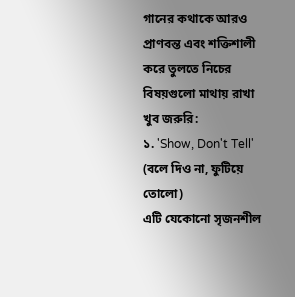গানের কথাকে আরও প্রাণবন্ত এবং শক্তিশালী করে তুলতে নিচের বিষয়গুলো মাথায় রাখা খুব জরুরি:
১. 'Show, Don't Tell' (বলে দিও না, ফুটিয়ে তোলো)
এটি যেকোনো সৃজনশীল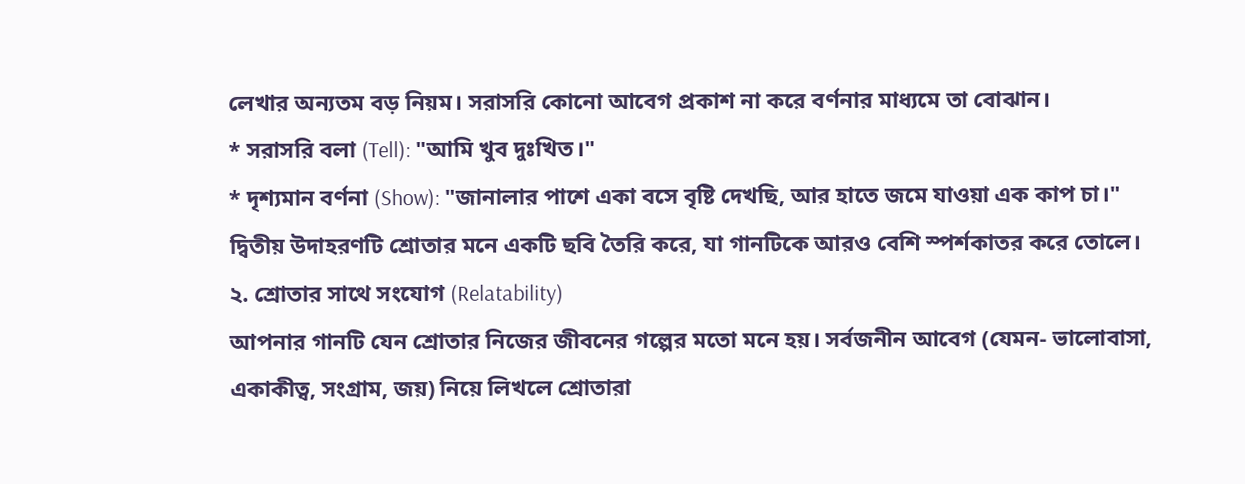লেখার অন্যতম বড় নিয়ম। সরাসরি কোনো আবেগ প্রকাশ না করে বর্ণনার মাধ্যমে তা বোঝান।
* সরাসরি বলা (Tell): "আমি খুব দুঃখিত।"
* দৃশ্যমান বর্ণনা (Show): "জানালার পাশে একা বসে বৃষ্টি দেখছি, আর হাতে জমে যাওয়া এক কাপ চা।"
দ্বিতীয় উদাহরণটি শ্রোতার মনে একটি ছবি তৈরি করে, যা গানটিকে আরও বেশি স্পর্শকাতর করে তোলে।
২. শ্রোতার সাথে সংযোগ (Relatability)
আপনার গানটি যেন শ্রোতার নিজের জীবনের গল্পের মতো মনে হয়। সর্বজনীন আবেগ (যেমন- ভালোবাসা, একাকীত্ব, সংগ্রাম, জয়) নিয়ে লিখলে শ্রোতারা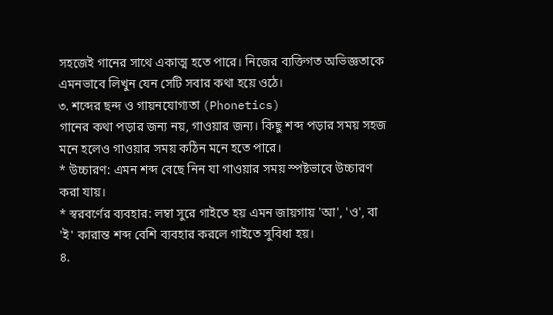সহজেই গানের সাথে একাত্ম হতে পারে। নিজের ব্যক্তিগত অভিজ্ঞতাকে এমনভাবে লিখুন যেন সেটি সবার কথা হয়ে ওঠে।
৩. শব্দের ছন্দ ও গায়নযোগ্যতা (Phonetics)
গানের কথা পড়ার জন্য নয়, গাওয়ার জন্য। কিছু শব্দ পড়ার সময় সহজ মনে হলেও গাওয়ার সময় কঠিন মনে হতে পারে।
* উচ্চারণ: এমন শব্দ বেছে নিন যা গাওয়ার সময় স্পষ্টভাবে উচ্চারণ করা যায়।
* স্বরবর্ণের ব্যবহার: লম্বা সুরে গাইতে হয় এমন জায়গায় 'আ', 'ও', বা 'ই' কারান্ত শব্দ বেশি ব্যবহার করলে গাইতে সুবিধা হয়।
৪.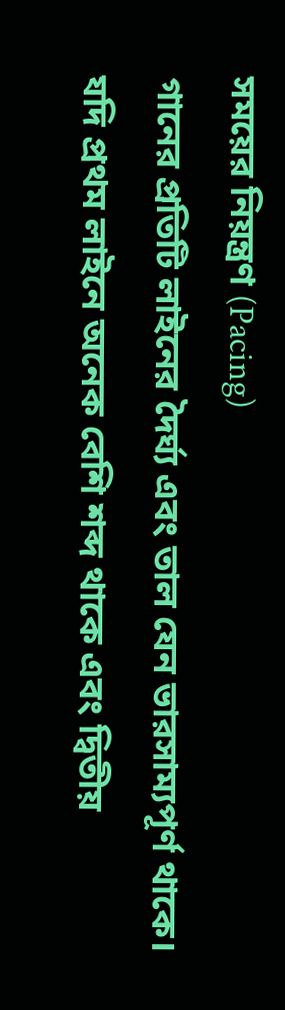সময়ের নিয়ন্ত্রণ (Pacing)
গানের প্রতিটি লাইনের দৈর্ঘ্য এবং তাল যেন ভারসাম্যপূর্ণ থাকে। যদি প্রথম লাইনে অনেক বেশি শব্দ থাকে এবং দ্বিতীয়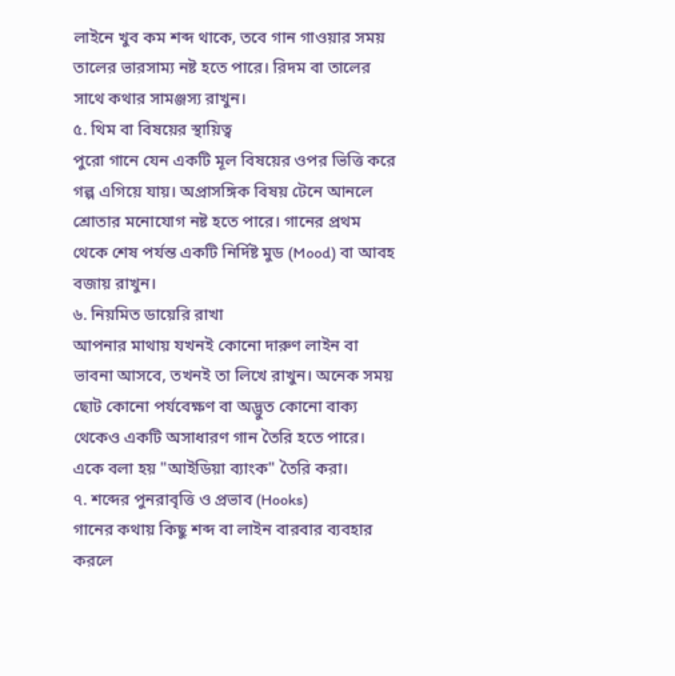লাইনে খুব কম শব্দ থাকে, তবে গান গাওয়ার সময় তালের ভারসাম্য নষ্ট হতে পারে। রিদম বা তালের সাথে কথার সামঞ্জস্য রাখুন।
৫. থিম বা বিষয়ের স্থায়িত্ব
পুরো গানে যেন একটি মূল বিষয়ের ওপর ভিত্তি করে গল্প এগিয়ে যায়। অপ্রাসঙ্গিক বিষয় টেনে আনলে শ্রোতার মনোযোগ নষ্ট হতে পারে। গানের প্রথম থেকে শেষ পর্যন্ত একটি নির্দিষ্ট মুড (Mood) বা আবহ বজায় রাখুন।
৬. নিয়মিত ডায়েরি রাখা
আপনার মাথায় যখনই কোনো দারুণ লাইন বা ভাবনা আসবে, তখনই তা লিখে রাখুন। অনেক সময় ছোট কোনো পর্যবেক্ষণ বা অদ্ভুত কোনো বাক্য থেকেও একটি অসাধারণ গান তৈরি হতে পারে। একে বলা হয় "আইডিয়া ব্যাংক" তৈরি করা।
৭. শব্দের পুনরাবৃত্তি ও প্রভাব (Hooks)
গানের কথায় কিছু শব্দ বা লাইন বারবার ব্যবহার করলে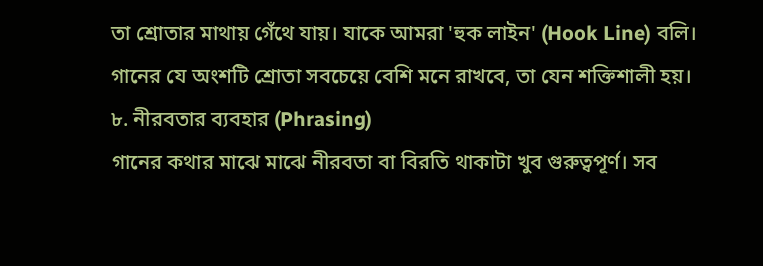তা শ্রোতার মাথায় গেঁথে যায়। যাকে আমরা 'হুক লাইন' (Hook Line) বলি। গানের যে অংশটি শ্রোতা সবচেয়ে বেশি মনে রাখবে, তা যেন শক্তিশালী হয়।
৮. নীরবতার ব্যবহার (Phrasing)
গানের কথার মাঝে মাঝে নীরবতা বা বিরতি থাকাটা খুব গুরুত্বপূর্ণ। সব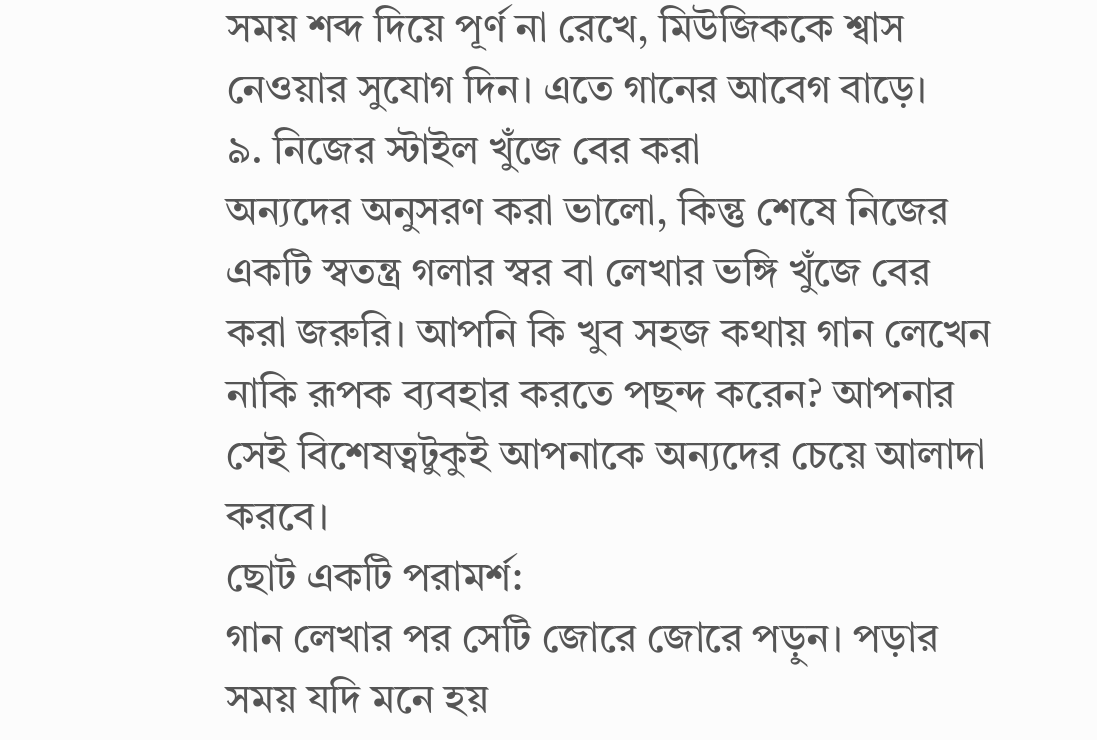সময় শব্দ দিয়ে পূর্ণ না রেখে, মিউজিককে শ্বাস নেওয়ার সুযোগ দিন। এতে গানের আবেগ বাড়ে।
৯. নিজের স্টাইল খুঁজে বের করা
অন্যদের অনুসরণ করা ভালো, কিন্তু শেষে নিজের একটি স্বতন্ত্র গলার স্বর বা লেখার ভঙ্গি খুঁজে বের করা জরুরি। আপনি কি খুব সহজ কথায় গান লেখেন নাকি রূপক ব্যবহার করতে পছন্দ করেন? আপনার সেই বিশেষত্বটুকুই আপনাকে অন্যদের চেয়ে আলাদা করবে।
ছোট একটি পরামর্শ:
গান লেখার পর সেটি জোরে জোরে পড়ুন। পড়ার সময় যদি মনে হয়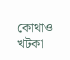কোথাও খটকা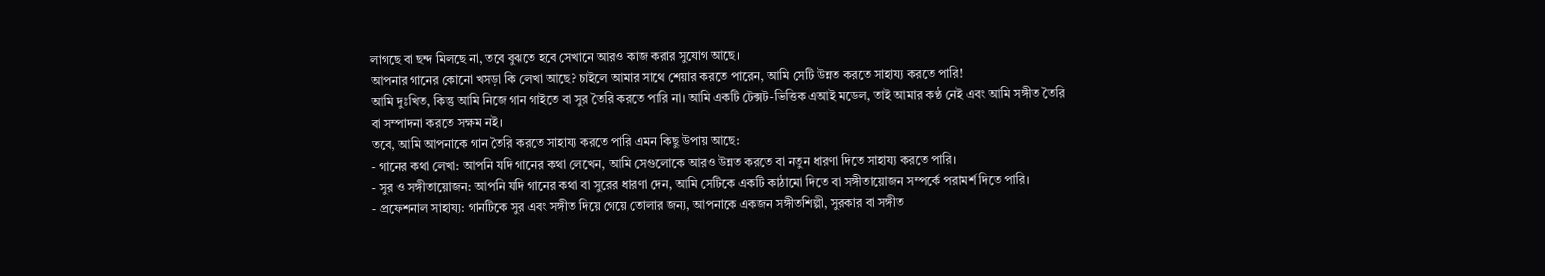লাগছে বা ছন্দ মিলছে না, তবে বুঝতে হবে সেখানে আরও কাজ করার সুযোগ আছে।
আপনার গানের কোনো খসড়া কি লেখা আছে? চাইলে আমার সাথে শেয়ার করতে পারেন, আমি সেটি উন্নত করতে সাহায্য করতে পারি!
আমি দুঃখিত, কিন্তু আমি নিজে গান গাইতে বা সুর তৈরি করতে পারি না। আমি একটি টেক্সট-ভিত্তিক এআই মডেল, তাই আমার কণ্ঠ নেই এবং আমি সঙ্গীত তৈরি বা সম্পাদনা করতে সক্ষম নই।
তবে, আমি আপনাকে গান তৈরি করতে সাহায্য করতে পারি এমন কিছু উপায় আছে:
- গানের কথা লেখা: আপনি যদি গানের কথা লেখেন, আমি সেগুলোকে আরও উন্নত করতে বা নতুন ধারণা দিতে সাহায্য করতে পারি।
- সুর ও সঙ্গীতায়োজন: আপনি যদি গানের কথা বা সুরের ধারণা দেন, আমি সেটিকে একটি কাঠামো দিতে বা সঙ্গীতায়োজন সম্পর্কে পরামর্শ দিতে পারি।
- প্রফেশনাল সাহায্য: গানটিকে সুর এবং সঙ্গীত দিয়ে গেয়ে তোলার জন্য, আপনাকে একজন সঙ্গীতশিল্পী, সুরকার বা সঙ্গীত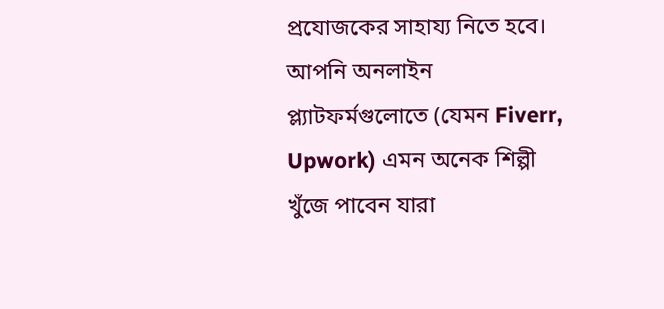প্রযোজকের সাহায্য নিতে হবে। আপনি অনলাইন প্ল্যাটফর্মগুলোতে (যেমন Fiverr, Upwork) এমন অনেক শিল্পী খুঁজে পাবেন যারা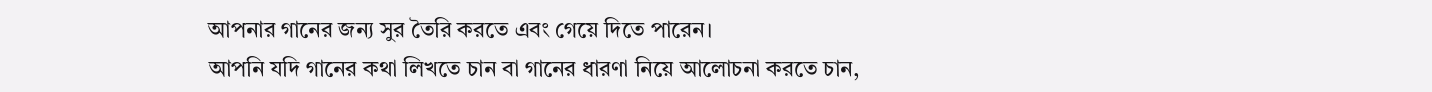আপনার গানের জন্য সুর তৈরি করতে এবং গেয়ে দিতে পারেন।
আপনি যদি গানের কথা লিখতে চান বা গানের ধারণা নিয়ে আলোচনা করতে চান,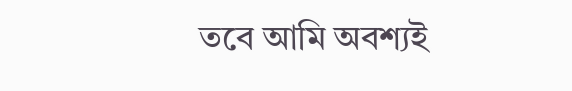তবে আমি অবশ্যই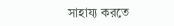সাহায্য করতে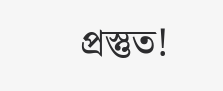প্রস্তুত!